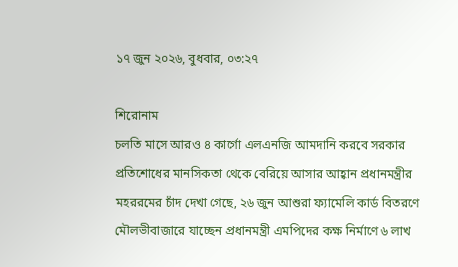১৭ জুন ২০২৬, বুধবার, ০৩:২৭

শিরোনাম
চলতি মাসে আরও ৪ কার্গো এলএনজি আমদানি করবে সরকার প্রতিশোধের মানসিকতা থেকে বেরিয়ে আসার আহ্বান প্রধানমন্ত্রীর মহররমের চাঁদ দেখা গেছে, ২৬ জুন আশুরা ফ্যামেলি কার্ড বিতরণে মৌলভীবাজারে যাচ্ছেন প্রধানমন্ত্রী এমপিদের কক্ষ নির্মাণে ৬ লাখ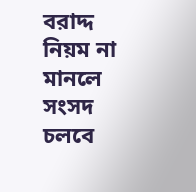বরাদ্দ নিয়ম না মানলে সংসদ চলবে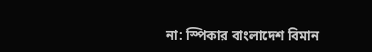না: স্পিকার বাংলাদেশ বিমান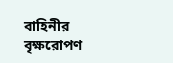বাহিনীর বৃক্ষরোপণ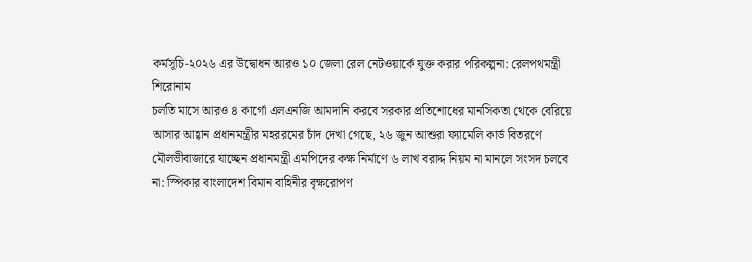কর্মসূচি-২০২৬ এর উদ্বোধন আরও ১০ জেলা রেল নেটওয়ার্কে যুক্ত করার পরিকল্পনা: রেলপথমন্ত্রী
শিরোনাম
চলতি মাসে আরও ৪ কার্গো এলএনজি আমদানি করবে সরকার প্রতিশোধের মানসিকতা থেকে বেরিয়ে আসার আহ্বান প্রধানমন্ত্রীর মহররমের চাঁদ দেখা গেছে, ২৬ জুন আশুরা ফ্যামেলি কার্ড বিতরণে মৌলভীবাজারে যাচ্ছেন প্রধানমন্ত্রী এমপিদের কক্ষ নির্মাণে ৬ লাখ বরাদ্দ নিয়ম না মানলে সংসদ চলবে না: স্পিকার বাংলাদেশ বিমান বাহিনীর বৃক্ষরোপণ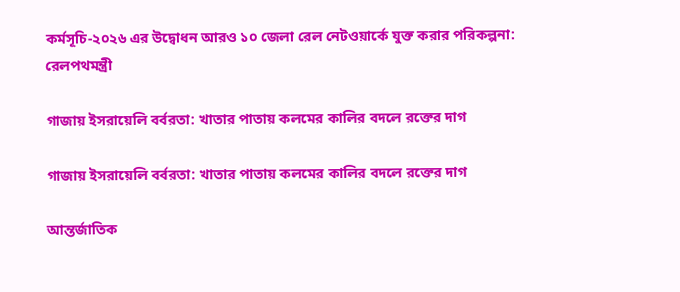কর্মসূচি-২০২৬ এর উদ্বোধন আরও ১০ জেলা রেল নেটওয়ার্কে যুক্ত করার পরিকল্পনা: রেলপথমন্ত্রী

গাজায় ইসরায়েলি বর্বরতা: খাতার পাতায় কলমের কালির বদলে রক্তের দাগ

গাজায় ইসরায়েলি বর্বরতা: খাতার পাতায় কলমের কালির বদলে রক্তের দাগ

আন্তর্জাতিক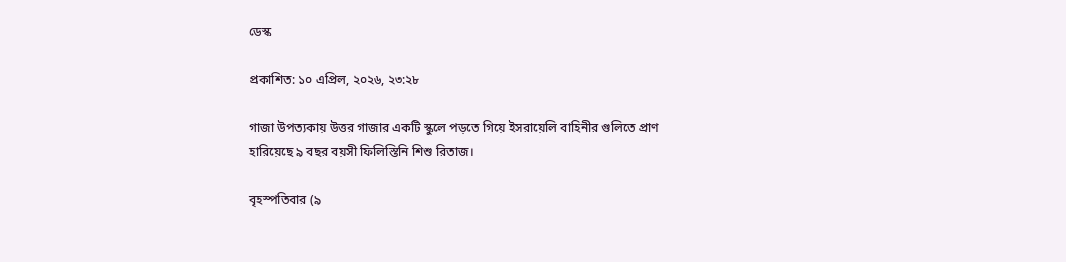ডেস্ক

প্রকাশিত: ১০ এপ্রিল, ২০২৬, ২৩:২৮

গাজা উপত্যকায় উত্তর গাজার একটি স্কুলে পড়তে গিয়ে ইসরায়েলি বাহিনীর গুলিতে প্রাণ হারিয়েছে ৯ বছর বয়সী ফিলিস্তিনি শিশু রিতাজ।

বৃহস্পতিবার (৯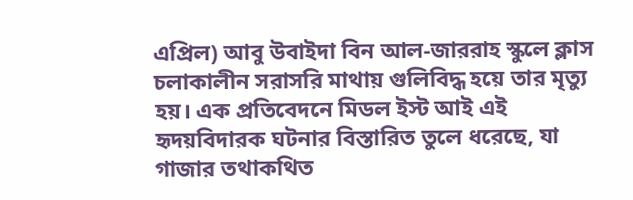এপ্রিল) আবু উবাইদা বিন আল-জাররাহ স্কুলে ক্লাস চলাকালীন সরাসরি মাথায় গুলিবিদ্ধ হয়ে তার মৃত্যু হয়। এক প্রতিবেদনে মিডল ইস্ট আই এই হৃদয়বিদারক ঘটনার বিস্তারিত তুলে ধরেছে, যা গাজার তথাকথিত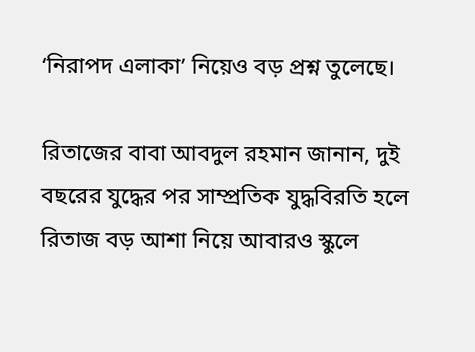‘নিরাপদ এলাকা’ নিয়েও বড় প্রশ্ন তুলেছে।

রিতাজের বাবা আবদুল রহমান জানান, দুই বছরের যুদ্ধের পর সাম্প্রতিক যুদ্ধবিরতি হলে রিতাজ বড় আশা নিয়ে আবারও স্কুলে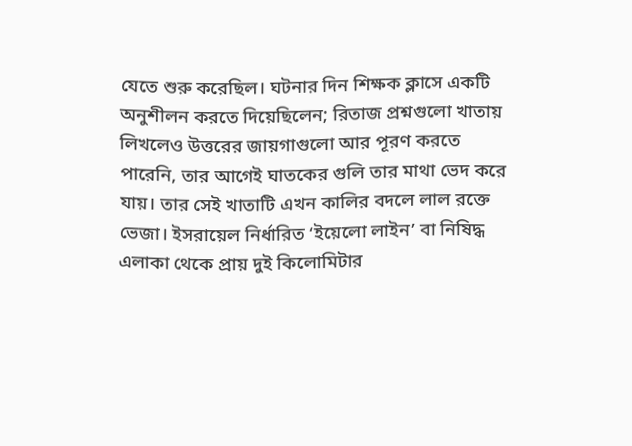যেতে শুরু করেছিল। ঘটনার দিন শিক্ষক ক্লাসে একটি অনুশীলন করতে দিয়েছিলেন; রিতাজ প্রশ্নগুলো খাতায় লিখলেও উত্তরের জায়গাগুলো আর পূরণ করতে পারেনি, তার আগেই ঘাতকের গুলি তার মাথা ভেদ করে যায়। তার সেই খাতাটি এখন কালির বদলে লাল রক্তে ভেজা। ইসরায়েল নির্ধারিত ‘ইয়েলো লাইন’ বা নিষিদ্ধ এলাকা থেকে প্রায় দুই কিলোমিটার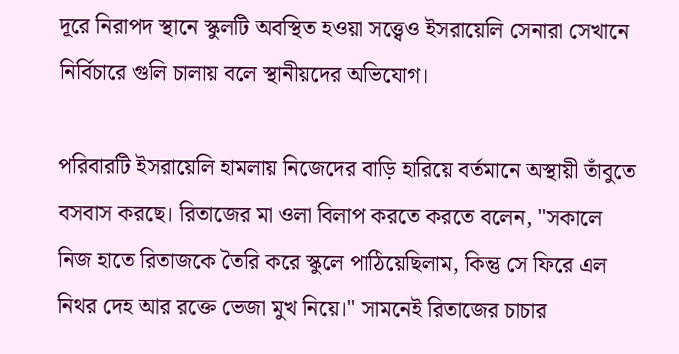দূরে নিরাপদ স্থানে স্কুলটি অবস্থিত হওয়া সত্ত্বেও ইসরায়েলি সেনারা সেখানে নির্বিচারে গুলি চালায় বলে স্থানীয়দের অভিযোগ।

পরিবারটি ইসরায়েলি হামলায় নিজেদের বাড়ি হারিয়ে বর্তমানে অস্থায়ী তাঁবুতে বসবাস করছে। রিতাজের মা ওলা বিলাপ করতে করতে বলেন, "সকালে নিজ হাতে রিতাজকে তৈরি করে স্কুলে পাঠিয়েছিলাম, কিন্তু সে ফিরে এল নিথর দেহ আর রক্তে ভেজা মুখ নিয়ে।" সামনেই রিতাজের চাচার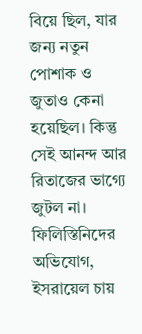বিয়ে ছিল, যার জন্য নতুন পোশাক ও জুতাও কেনা হয়েছিল। কিন্তু সেই আনন্দ আর রিতাজের ভাগ্যে জুটল না। ফিলিস্তিনিদের অভিযোগ, ইসরায়েল চায়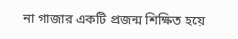না গাজার একটি প্রজন্ম শিক্ষিত হয়ে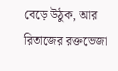বেড়ে উঠুক, আর রিতাজের রক্তভেজা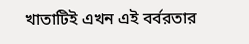খাতাটিই এখন এই বর্বরতার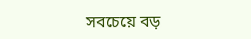সবচেয়ে বড়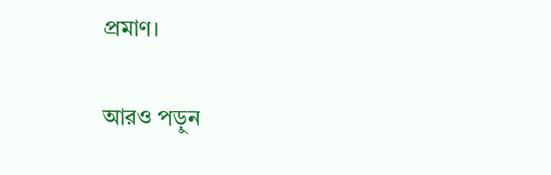প্রমাণ।

আরও পড়ুন